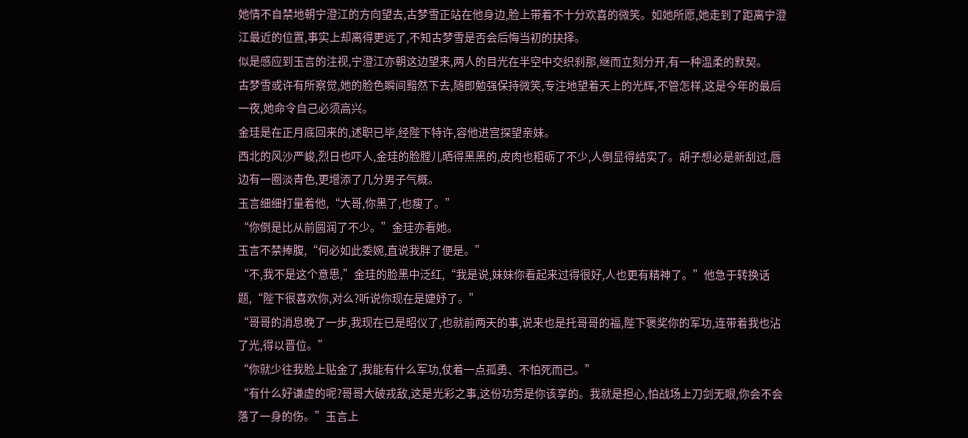她情不自禁地朝宁澄江的方向望去,古梦雪正站在他身边,脸上带着不十分欢喜的微笑。如她所愿,她走到了距离宁澄江最近的位置,事实上却离得更远了,不知古梦雪是否会后悔当初的抉择。
似是感应到玉言的注视,宁澄江亦朝这边望来,两人的目光在半空中交织刹那,继而立刻分开,有一种温柔的默契。
古梦雪或许有所察觉,她的脸色瞬间黯然下去,随即勉强保持微笑,专注地望着天上的光辉,不管怎样,这是今年的最后一夜,她命令自己必须高兴。
金珪是在正月底回来的,述职已毕,经陛下特许,容他进宫探望亲妹。
西北的风沙严峻,烈日也吓人,金珪的脸膛儿晒得黑黑的,皮肉也粗砺了不少,人倒显得结实了。胡子想必是新刮过,唇边有一圈淡青色,更增添了几分男子气概。
玉言细细打量着他,“大哥,你黑了,也瘦了。”
“你倒是比从前圆润了不少。”金珪亦看她。
玉言不禁捧腹,“何必如此委婉,直说我胖了便是。”
“不,我不是这个意思,”金珪的脸黑中泛红,“我是说,妹妹你看起来过得很好,人也更有精神了。”他急于转换话题,“陛下很喜欢你,对么?听说你现在是婕妤了。”
“哥哥的消息晚了一步,我现在已是昭仪了,也就前两天的事,说来也是托哥哥的福,陛下褒奖你的军功,连带着我也沾了光,得以晋位。”
“你就少往我脸上贴金了,我能有什么军功,仗着一点孤勇、不怕死而已。”
“有什么好谦虚的呢?哥哥大破戎敌,这是光彩之事,这份功劳是你该享的。我就是担心,怕战场上刀剑无眼,你会不会落了一身的伤。”玉言上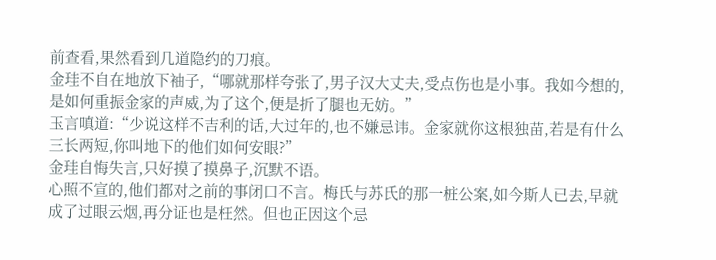前查看,果然看到几道隐约的刀痕。
金珪不自在地放下袖子,“哪就那样夸张了,男子汉大丈夫,受点伤也是小事。我如今想的,是如何重振金家的声威,为了这个,便是折了腿也无妨。”
玉言嗔道:“少说这样不吉利的话,大过年的,也不嫌忌讳。金家就你这根独苗,若是有什么三长两短,你叫地下的他们如何安眼?”
金珪自悔失言,只好摸了摸鼻子,沉默不语。
心照不宣的,他们都对之前的事闭口不言。梅氏与苏氏的那一桩公案,如今斯人已去,早就成了过眼云烟,再分证也是枉然。但也正因这个忌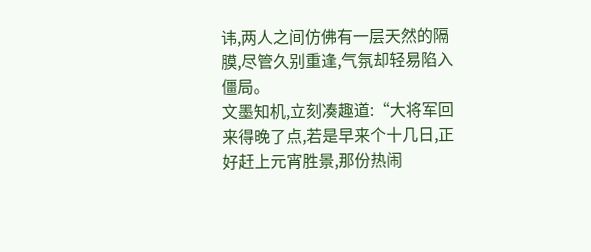讳,两人之间仿佛有一层天然的隔膜,尽管久别重逢,气氛却轻易陷入僵局。
文墨知机,立刻凑趣道:“大将军回来得晚了点,若是早来个十几日,正好赶上元宵胜景,那份热闹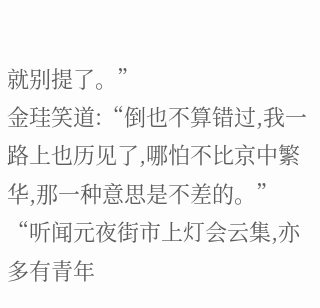就别提了。”
金珪笑道:“倒也不算错过,我一路上也历见了,哪怕不比京中繁华,那一种意思是不差的。”
“听闻元夜街市上灯会云集,亦多有青年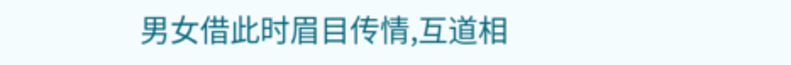男女借此时眉目传情,互道相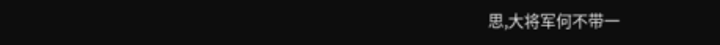思,大将军何不带一